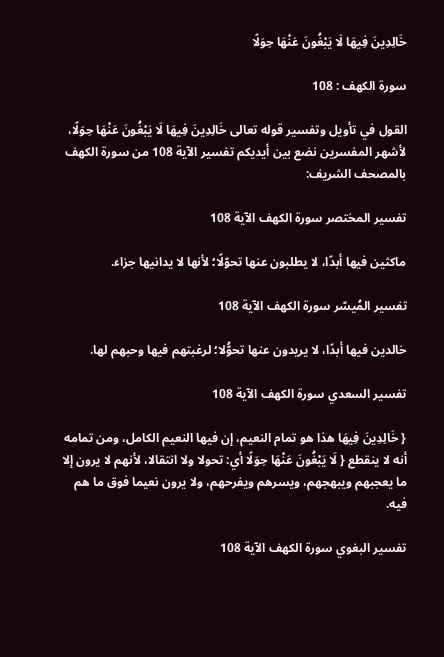خَالِدِينَ فِيهَا لَا يَبْغُونَ عَنْهَا حِوَلًا

سورة الكهف : 108

القول في تأويل وتفسير قوله تعالى خَالِدِينَ فِيهَا لَا يَبْغُونَ عَنْهَا حِوَلًا، لأشهر المفسرين نضع بين أيديكم تفسير الآية 108 من سورة الكهف بالمصحف الشريف:

تفسير المختصر سورة الكهف الآية 108

ماكثين فيها أبدًا، لا يطلبون عنها تحوّلًا؛ لأنها لا يدانيها جزاء.

تفسير المُيسّر سورة الكهف الآية 108

خالدين فيها أبدًا، لا يريدون عنها تحوُّلا؛ لرغبتهم فيها وحبهم لها.

تفسير السعدي سورة الكهف الآية 108

{ خَالِدِينَ فِيهَا هذا هو تمام النعيم، إن فيها النعيم الكامل، ومن تمامه أنه لا ينقطع { لَا يَبْغُونَ عَنْهَا حِوَلًا أي: تحولا ولا انتقالا، لأنهم لا يرون إلا ما يعجبهم ويبهجهم، ويسرهم ويفرحهم، ولا يرون نعيما فوق ما هم فيه.

تفسير البغوي سورة الكهف الآية 108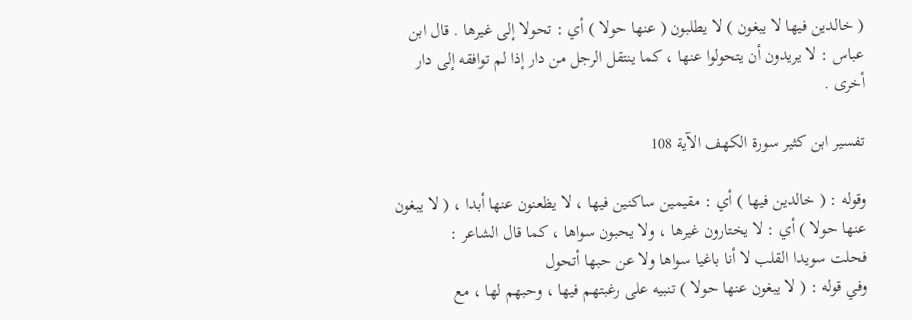( خالدين فيها لا يبغون ) لا يطلبون ( عنها حولا ) أي : تحولا إلى غيرها . قال ابن عباس : لا يريدون أن يتحولوا عنها ، كما ينتقل الرجل من دار إذا لم توافقه إلى دار أخرى .

تفسير ابن كثير سورة الكهف الآية 108

وقوله : ( خالدين فيها ) أي : مقيمين ساكنين فيها ، لا يظعنون عنها أبدا ، ( لا يبغون عنها حولا ) أي : لا يختارون غيرها ، ولا يحبون سواها ، كما قال الشاعر :
فحلت سويدا القلب لا أنا باغيا سواها ولا عن حبها أتحول
وفي قوله : ( لا يبغون عنها حولا ) تنبيه على رغبتهم فيها ، وحبهم لها ، مع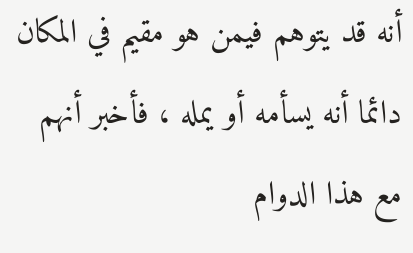أنه قد يتوهم فيمن هو مقيم في المكان دائما أنه يسأمه أو يمله ، فأخبر أنهم مع هذا الدوام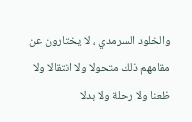والخلود السرمدي ، لا يختارون عن مقامهم ذلك متحولا ولا انتقالا ولا ظعنا ولا رحلة ولا بدلا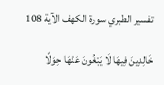تفسير الطبري سورة الكهف الآية 108

خَالِدِينَ فِيهَا لَا يَبْغُونَ عَنْهَا حِوَلًا